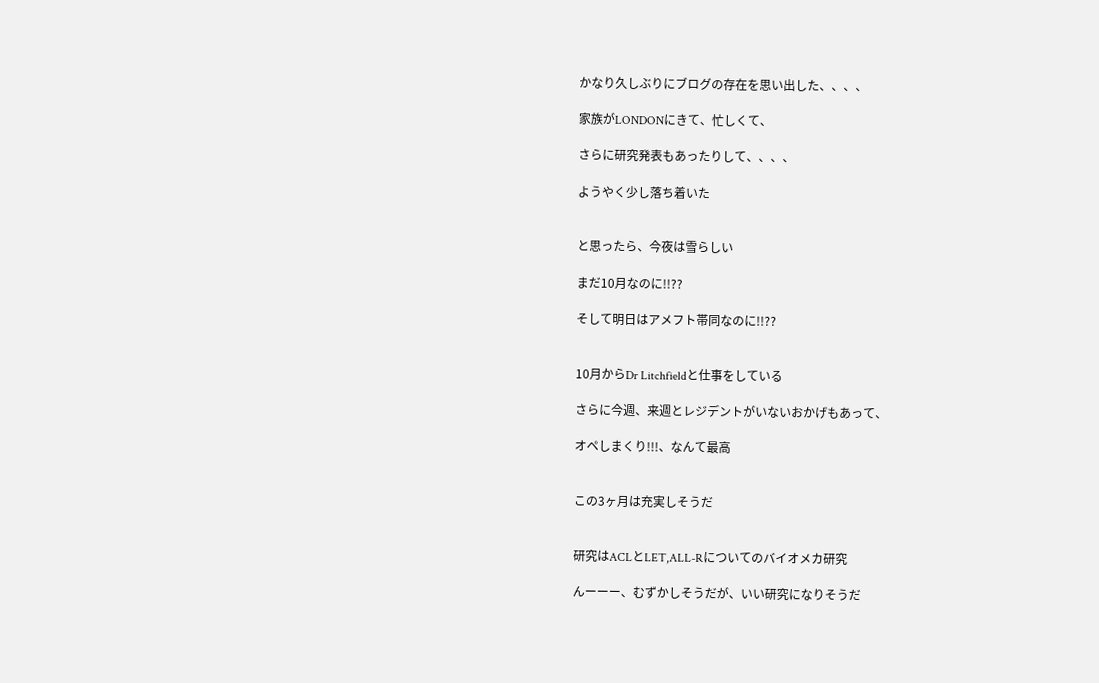かなり久しぶりにブログの存在を思い出した、、、、

家族がLONDONにきて、忙しくて、

さらに研究発表もあったりして、、、、

ようやく少し落ち着いた


と思ったら、今夜は雪らしい

まだ10月なのに!!??

そして明日はアメフト帯同なのに!!??


10月からDr Litchfieldと仕事をしている

さらに今週、来週とレジデントがいないおかげもあって、

オペしまくり!!!、なんて最高


この3ヶ月は充実しそうだ


研究はACLとLET,ALL-Rについてのバイオメカ研究

んーーー、むずかしそうだが、いい研究になりそうだ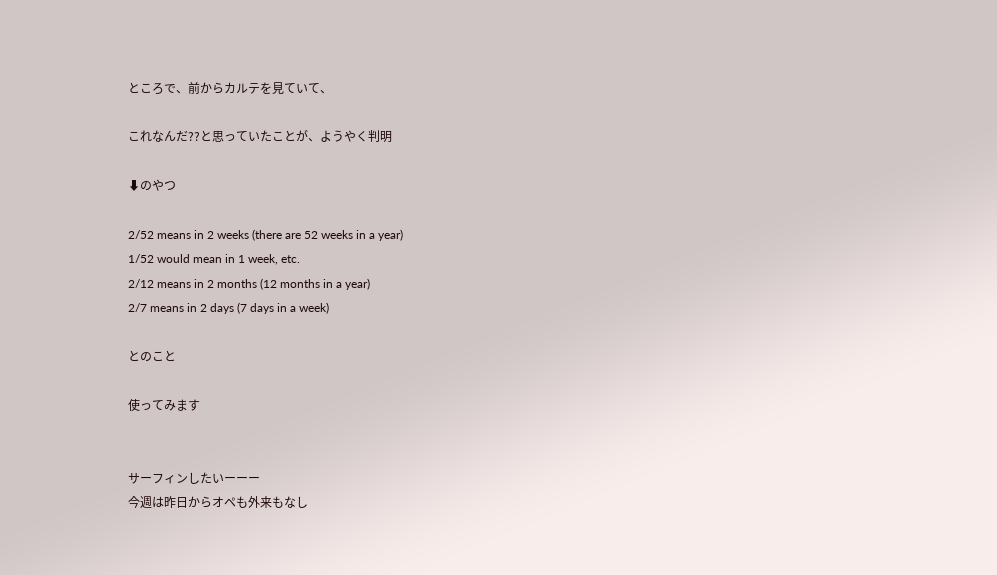ところで、前からカルテを見ていて、

これなんだ??と思っていたことが、ようやく判明

⬇のやつ

2/52 means in 2 weeks (there are 52 weeks in a year)
1/52 would mean in 1 week, etc.
2/12 means in 2 months (12 months in a year)
2/7 means in 2 days (7 days in a week)

とのこと

使ってみます


サーフィンしたいーーー
今週は昨日からオペも外来もなし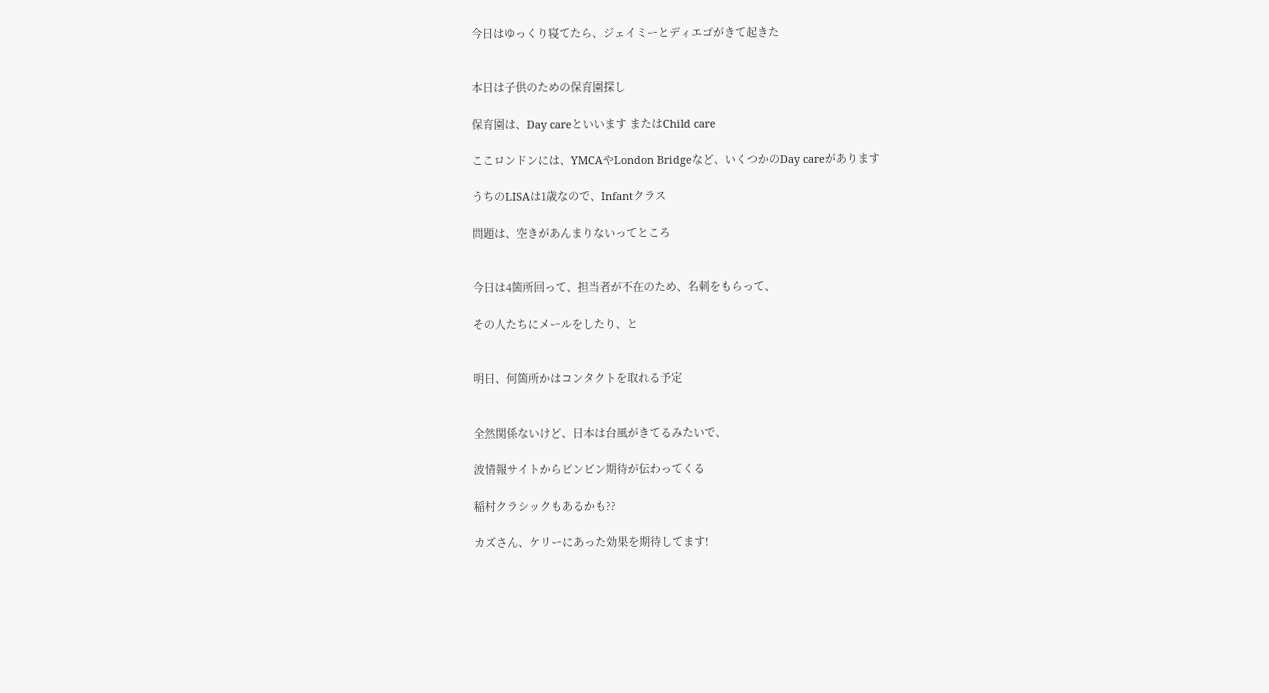今日はゆっくり寝てたら、ジェイミーとディエゴがきて起きた


本日は子供のための保育園探し

保育園は、Day careといいます またはChild care

ここロンドンには、YMCAやLondon Bridgeなど、いくつかのDay careがあります

うちのLISAは1歳なので、Infantクラス

問題は、空きがあんまりないってところ


今日は4箇所回って、担当者が不在のため、名刺をもらって、

その人たちにメールをしたり、と


明日、何箇所かはコンタクトを取れる予定


全然関係ないけど、日本は台風がきてるみたいで、

波情報サイトからビンビン期待が伝わってくる

稲村クラシックもあるかも??

カズさん、ケリーにあった効果を期待してます!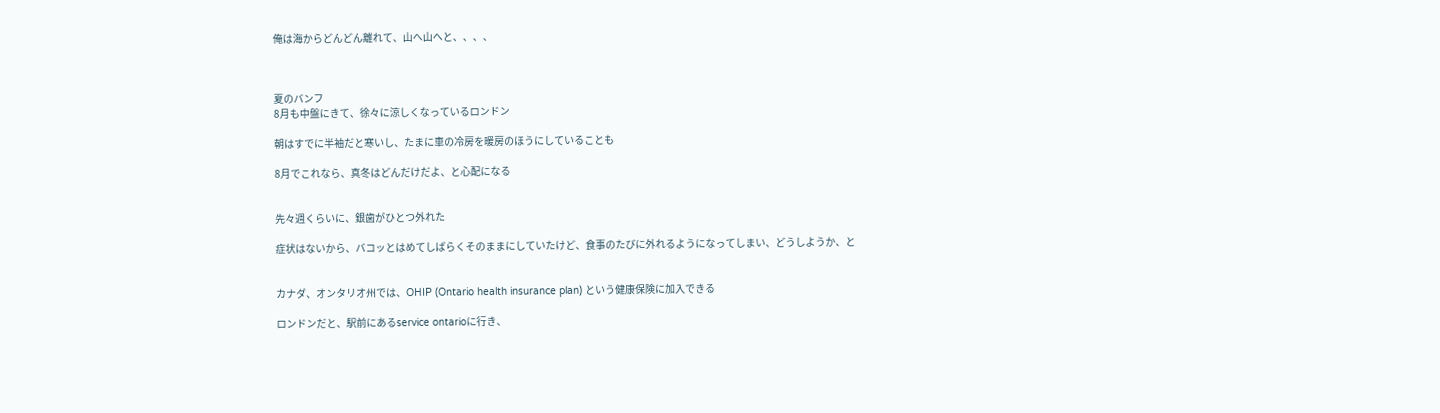俺は海からどんどん離れて、山へ山へと、、、、



夏のバンフ
8月も中盤にきて、徐々に涼しくなっているロンドン

朝はすでに半袖だと寒いし、たまに車の冷房を暖房のほうにしていることも

8月でこれなら、真冬はどんだけだよ、と心配になる


先々週くらいに、銀歯がひとつ外れた

症状はないから、バコッとはめてしばらくそのままにしていたけど、食事のたびに外れるようになってしまい、どうしようか、と


カナダ、オンタリオ州では、OHIP (Ontario health insurance plan) という健康保険に加入できる

ロンドンだと、駅前にあるservice ontarioに行き、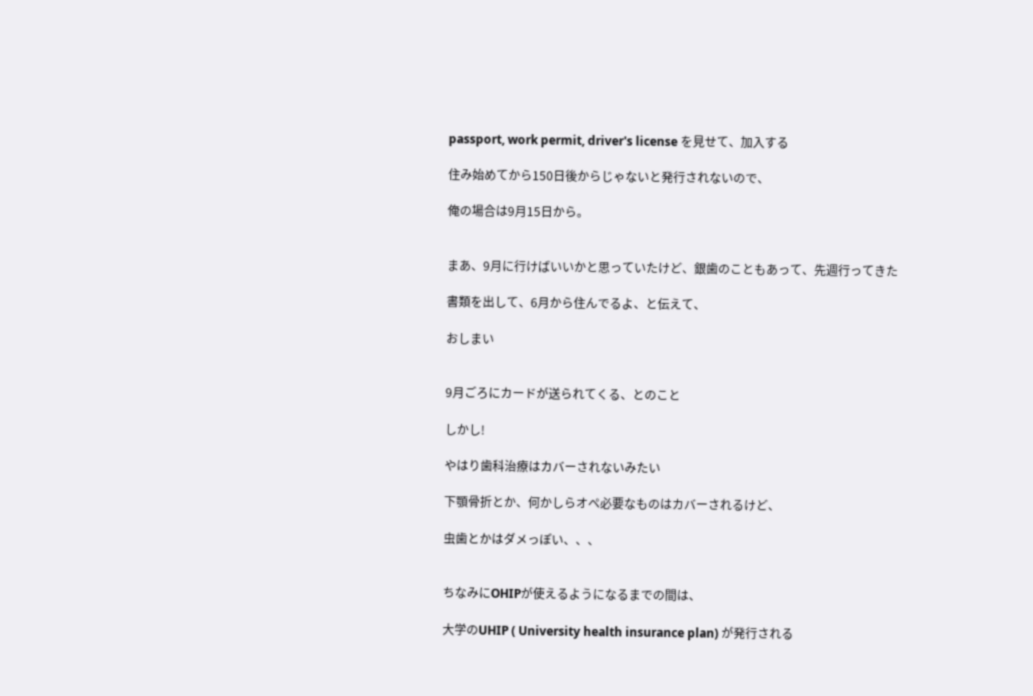passport, work permit, driver's license を見せて、加入する

住み始めてから150日後からじゃないと発行されないので、

俺の場合は9月15日から。


まあ、9月に行けばいいかと思っていたけど、銀歯のこともあって、先週行ってきた

書類を出して、6月から住んでるよ、と伝えて、

おしまい


9月ごろにカードが送られてくる、とのこと

しかし!

やはり歯科治療はカバーされないみたい

下顎骨折とか、何かしらオペ必要なものはカバーされるけど、

虫歯とかはダメっぽい、、、


ちなみにOHIPが使えるようになるまでの間は、

大学のUHIP ( University health insurance plan) が発行される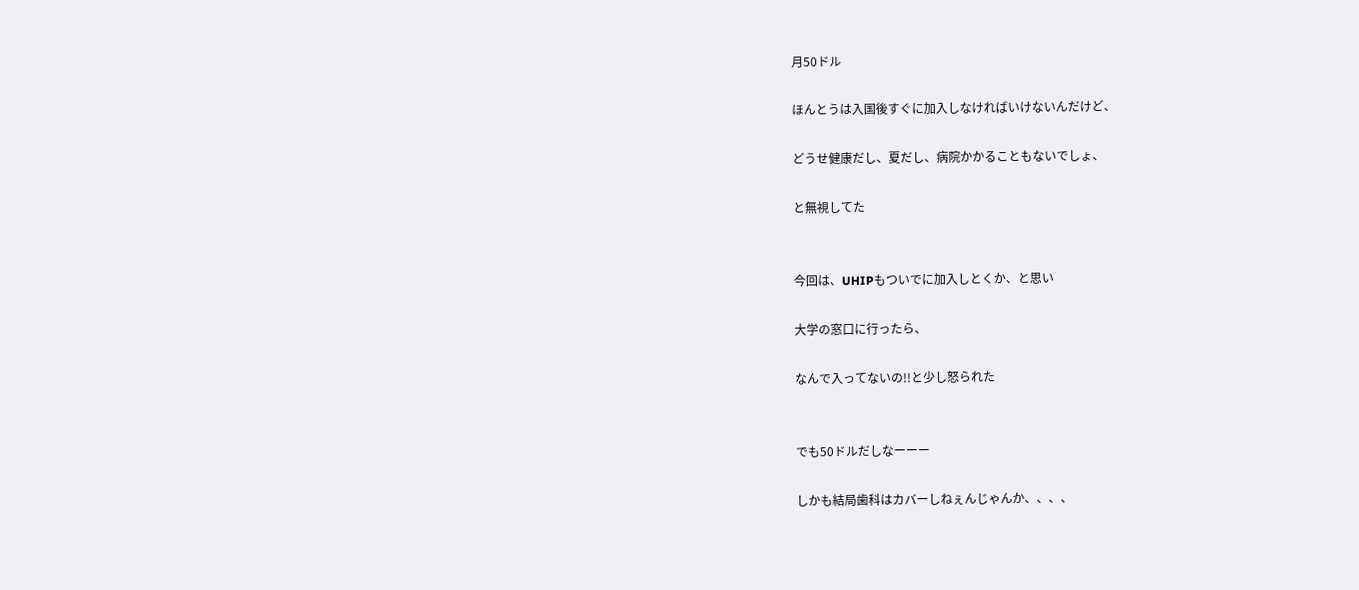月50ドル

ほんとうは入国後すぐに加入しなければいけないんだけど、

どうせ健康だし、夏だし、病院かかることもないでしょ、

と無視してた


今回は、UHIPもついでに加入しとくか、と思い

大学の窓口に行ったら、

なんで入ってないの!!と少し怒られた


でも50ドルだしなーーー

しかも結局歯科はカバーしねぇんじゃんか、、、、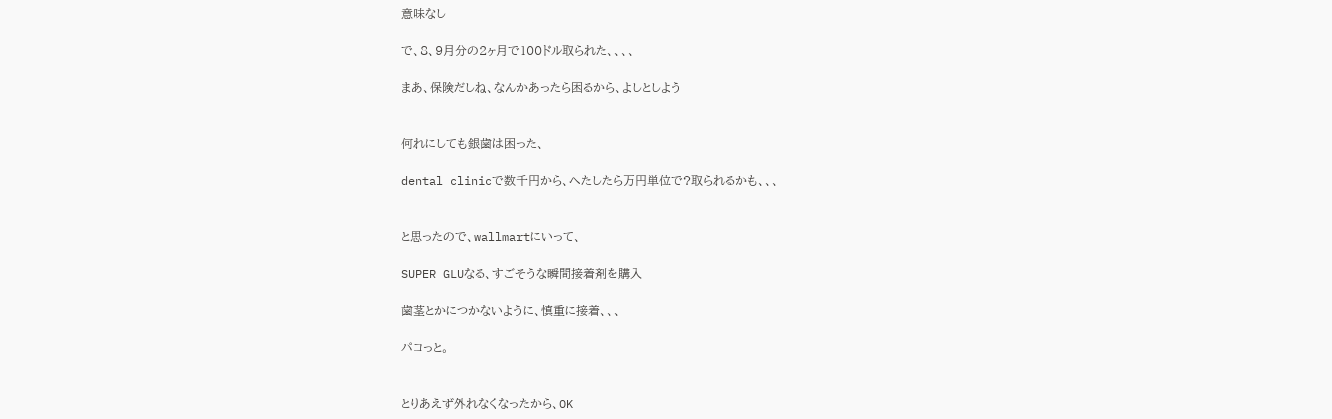意味なし

で、8、9月分の2ヶ月で100ドル取られた、、、、

まあ、保険だしね、なんかあったら困るから、よしとしよう


何れにしても銀歯は困った、

dental clinicで数千円から、へたしたら万円単位で?取られるかも、、、


と思ったので、wallmartにいって、

SUPER GLUなる、すごそうな瞬間接着剤を購入

歯茎とかにつかないように、慎重に接着、、、

パコっと。


とりあえず外れなくなったから、OK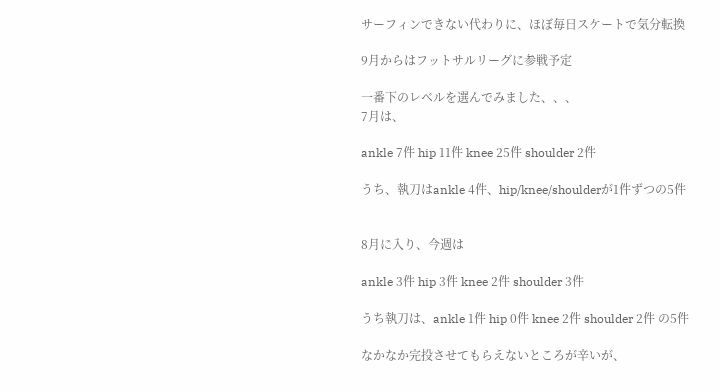サーフィンできない代わりに、ほぼ毎日スケートで気分転換

9月からはフットサルリーグに参戦予定

一番下のレベルを選んでみました、、、
7月は、

ankle 7件 hip 11件 knee 25件 shoulder 2件

うち、執刀はankle 4件、hip/knee/shoulderが1件ずつの5件


8月に入り、今週は

ankle 3件 hip 3件 knee 2件 shoulder 3件

うち執刀は、ankle 1件 hip 0件 knee 2件 shoulder 2件 の5件

なかなか完投させてもらえないところが辛いが、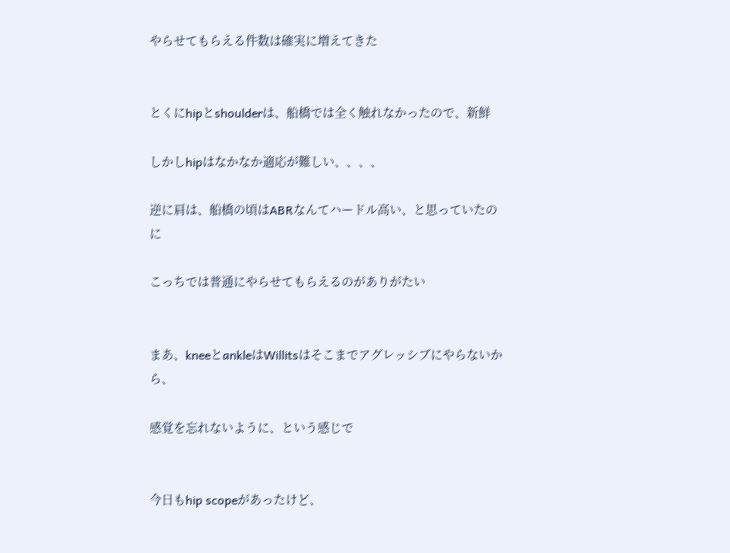やらせてもらえる件数は確実に増えてきた


とくにhipとshoulderは、船橋では全く触れなかったので、新鮮

しかしhipはなかなか適応が難しい、、、、

逆に肩は、船橋の頃はABRなんてハードル高い、と思っていたのに

こっちでは普通にやらせてもらえるのがありがたい


まあ、kneeとankleはWillitsはそこまでアグレッシブにやらないから、

感覚を忘れないように、という感じで


今日もhip scopeがあったけど、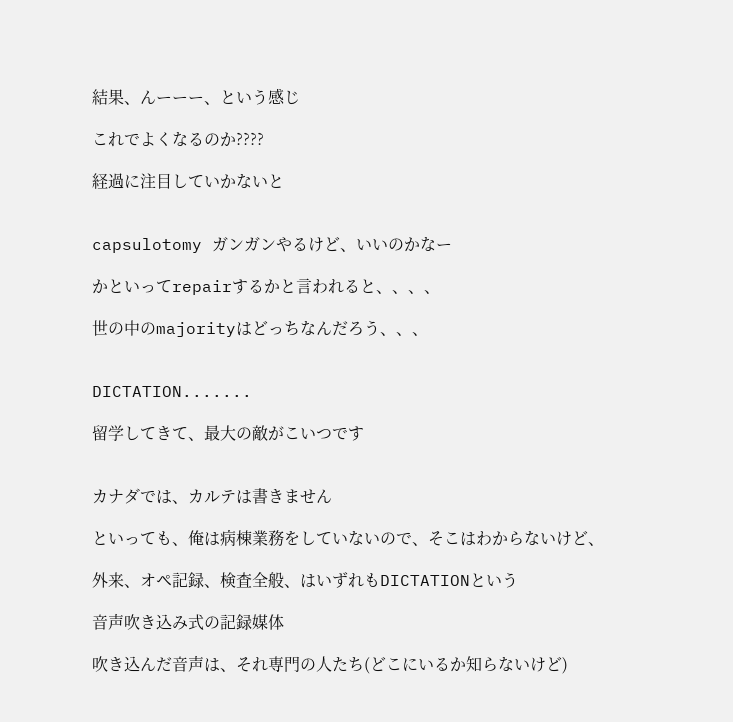結果、んーーー、という感じ

これでよくなるのか????

経過に注目していかないと


capsulotomy ガンガンやるけど、いいのかなー

かといってrepairするかと言われると、、、、

世の中のmajorityはどっちなんだろう、、、


DICTATION.......

留学してきて、最大の敵がこいつです


カナダでは、カルテは書きません

といっても、俺は病棟業務をしていないので、そこはわからないけど、

外来、オペ記録、検査全般、はいずれもDICTATIONという

音声吹き込み式の記録媒体

吹き込んだ音声は、それ専門の人たち(どこにいるか知らないけど)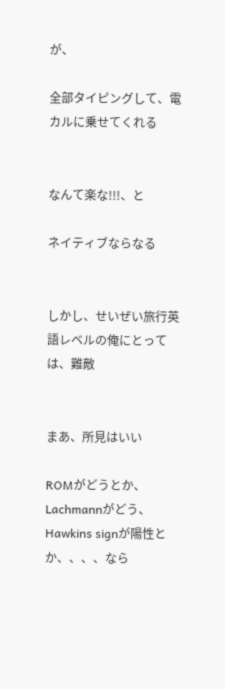が、

全部タイピングして、電カルに乗せてくれる


なんて楽な!!!、と

ネイティブならなる


しかし、せいぜい旅行英語レベルの俺にとっては、難敵


まあ、所見はいい

ROMがどうとか、Lachmannがどう、Hawkins signが陽性とか、、、、なら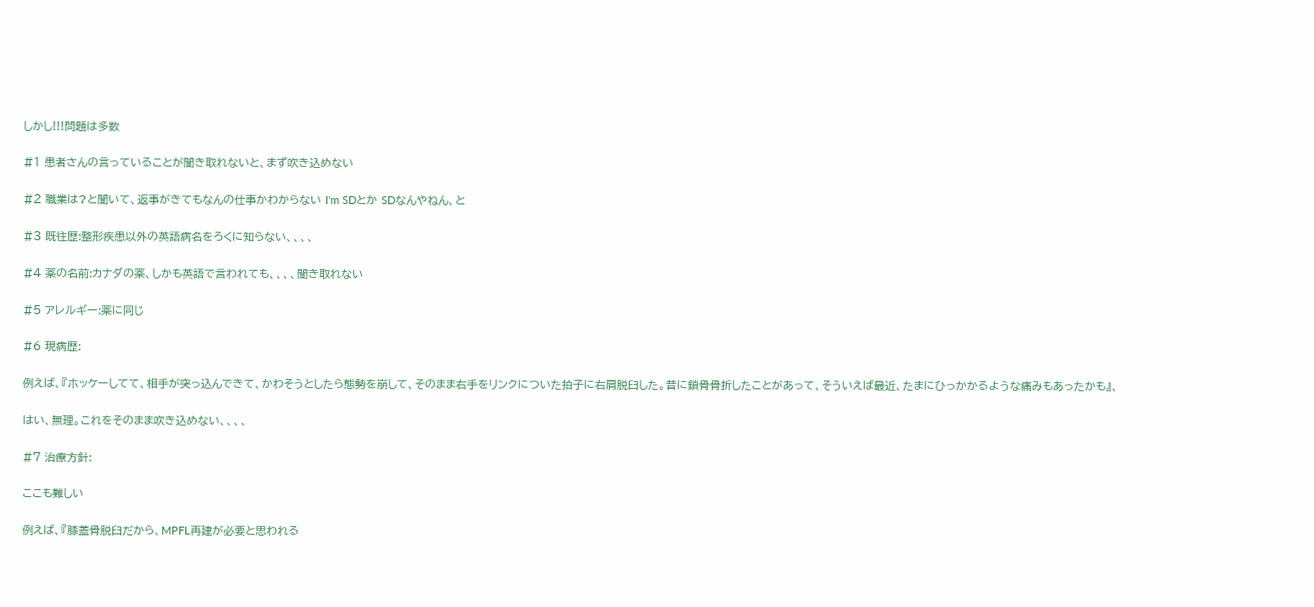しかし!!!問題は多数

#1 患者さんの言っていることが聞き取れないと、まず吹き込めない

#2 職業は?と聞いて、返事がきてもなんの仕事かわからない I'm SDとか SDなんやねん、と

#3 既往歴:整形疾患以外の英語病名をろくに知らない、、、、

#4 薬の名前:カナダの薬、しかも英語で言われても、、、、聞き取れない

#5 アレルギー:薬に同じ

#6 現病歴:

例えば、『ホッケーしてて、相手が突っ込んできて、かわそうとしたら態勢を崩して、そのまま右手をリンクについた拍子に右肩脱臼した。昔に鎖骨骨折したことがあって、そういえば最近、たまにひっかかるような痛みもあったかも』、

はい、無理。これをそのまま吹き込めない、、、、

#7 治療方針:

ここも難しい

例えば、『膝蓋骨脱臼だから、MPFL再建が必要と思われる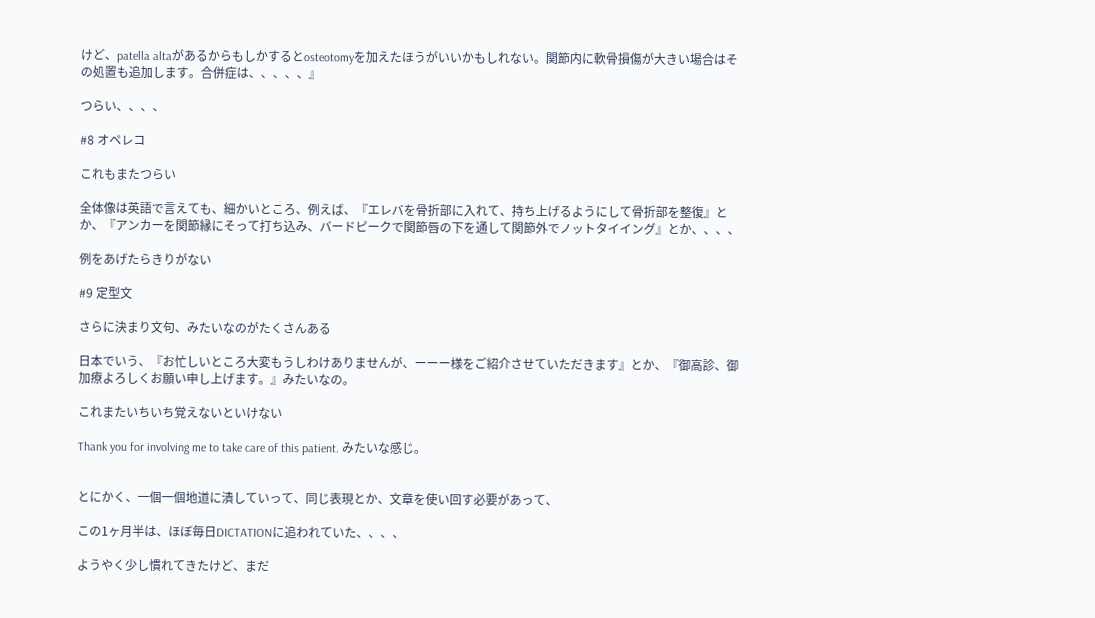けど、patella altaがあるからもしかするとosteotomyを加えたほうがいいかもしれない。関節内に軟骨損傷が大きい場合はその処置も追加します。合併症は、、、、、』

つらい、、、、

#8 オペレコ

これもまたつらい

全体像は英語で言えても、細かいところ、例えば、『エレバを骨折部に入れて、持ち上げるようにして骨折部を整復』とか、『アンカーを関節縁にそって打ち込み、バードピークで関節唇の下を通して関節外でノットタイイング』とか、、、、

例をあげたらきりがない

#9 定型文

さらに決まり文句、みたいなのがたくさんある

日本でいう、『お忙しいところ大変もうしわけありませんが、ーーー様をご紹介させていただきます』とか、『御高診、御加療よろしくお願い申し上げます。』みたいなの。

これまたいちいち覚えないといけない

Thank you for involving me to take care of this patient. みたいな感じ。


とにかく、一個一個地道に潰していって、同じ表現とか、文章を使い回す必要があって、

この1ヶ月半は、ほぼ毎日DICTATIONに追われていた、、、、

ようやく少し慣れてきたけど、まだ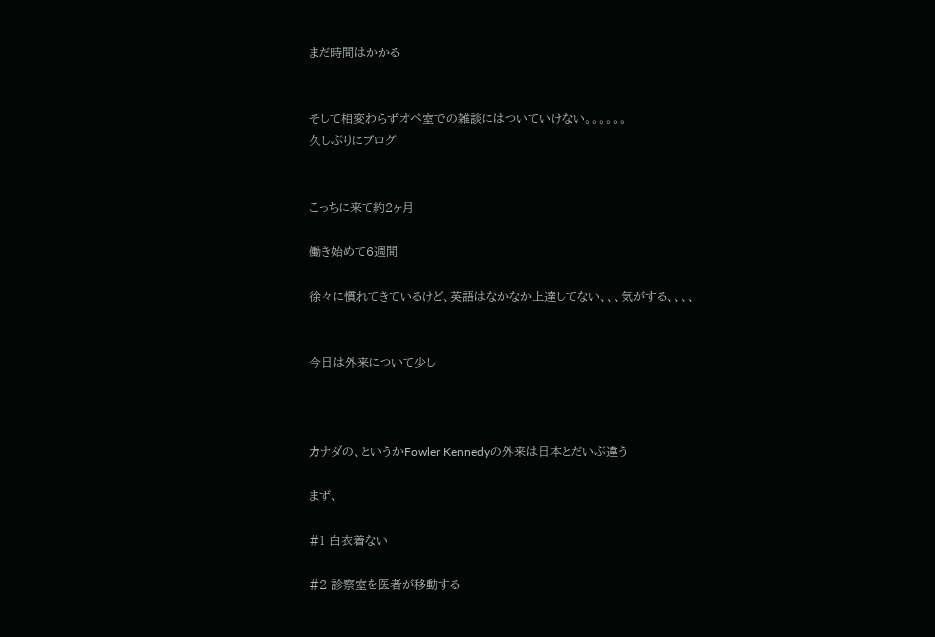まだ時間はかかる


そして相変わらずオペ室での雑談にはついていけない。。。。。。
久しぶりにブログ


こっちに来て約2ヶ月

働き始めて6週間

徐々に慣れてきているけど、英語はなかなか上達してない、、、気がする、、、、


今日は外来について少し



カナダの、というかFowler Kennedyの外来は日本とだいぶ違う

まず、

#1 白衣着ない

#2 診察室を医者が移動する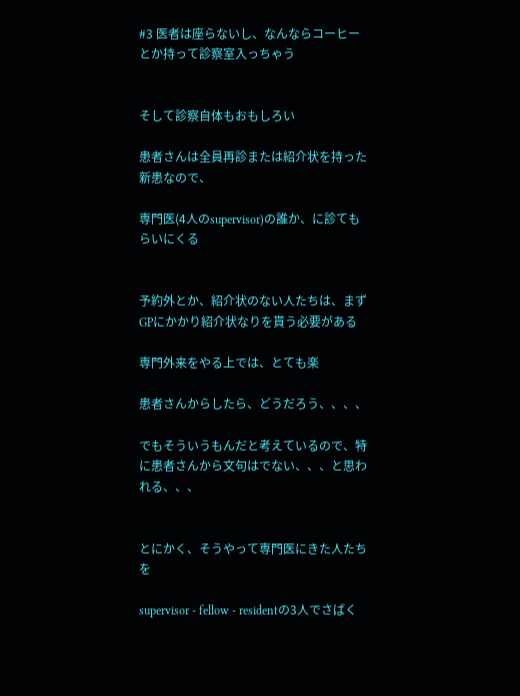#3 医者は座らないし、なんならコーヒーとか持って診察室入っちゃう


そして診察自体もおもしろい

患者さんは全員再診または紹介状を持った新患なので、

専門医(4人のsupervisor)の誰か、に診てもらいにくる


予約外とか、紹介状のない人たちは、まずGPにかかり紹介状なりを貰う必要がある

専門外来をやる上では、とても楽

患者さんからしたら、どうだろう、、、、

でもそういうもんだと考えているので、特に患者さんから文句はでない、、、と思われる、、、


とにかく、そうやって専門医にきた人たちを

supervisor - fellow - residentの3人でさばく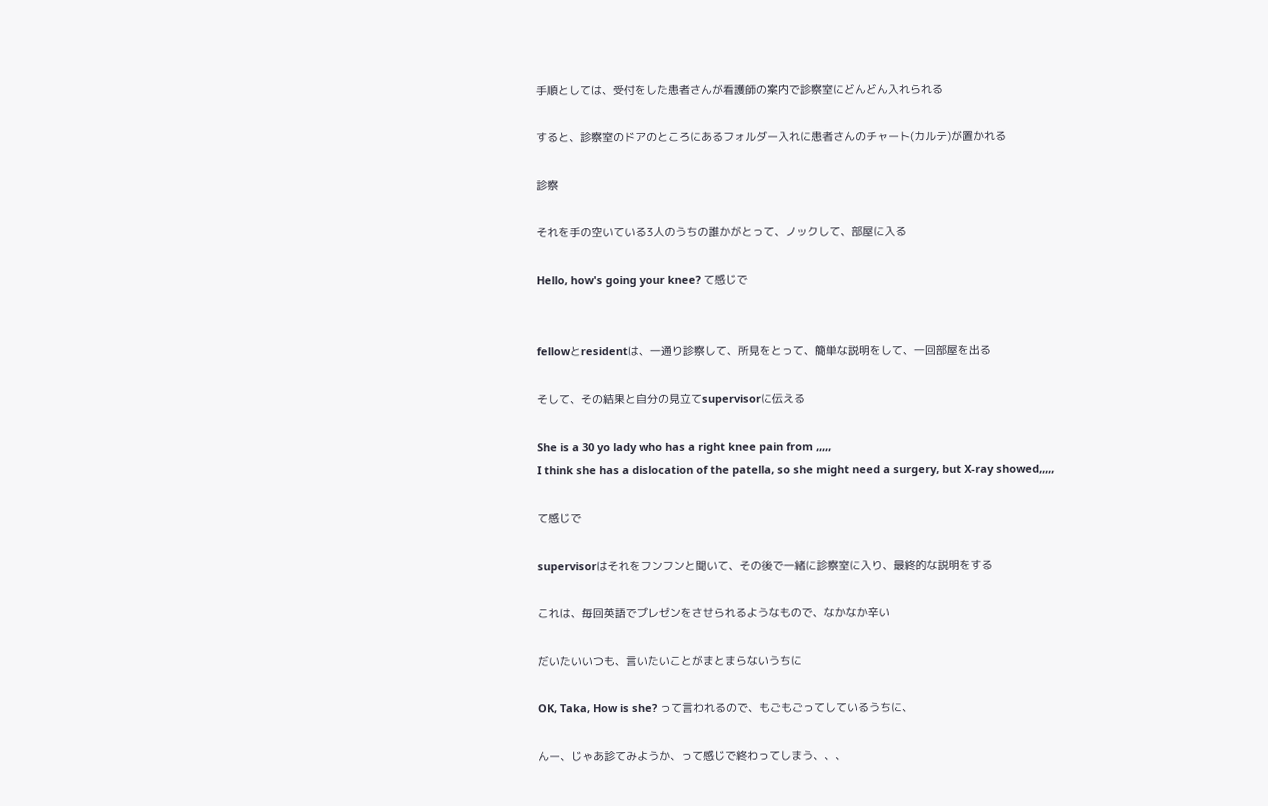手順としては、受付をした患者さんが看護師の案内で診察室にどんどん入れられる

すると、診察室のドアのところにあるフォルダー入れに患者さんのチャート(カルテ)が置かれる

診察

それを手の空いている3人のうちの誰かがとって、ノックして、部屋に入る

Hello, how's going your knee? て感じで


fellowとresidentは、一通り診察して、所見をとって、簡単な説明をして、一回部屋を出る

そして、その結果と自分の見立てsupervisorに伝える

She is a 30 yo lady who has a right knee pain from ,,,,,
I think she has a dislocation of the patella, so she might need a surgery, but X-ray showed,,,,,

て感じで

supervisorはそれをフンフンと聞いて、その後で一緒に診察室に入り、最終的な説明をする

これは、毎回英語でプレゼンをさせられるようなもので、なかなか辛い

だいたいいつも、言いたいことがまとまらないうちに

OK, Taka, How is she? って言われるので、もごもごってしているうちに、

んー、じゃあ診てみようか、って感じで終わってしまう、、、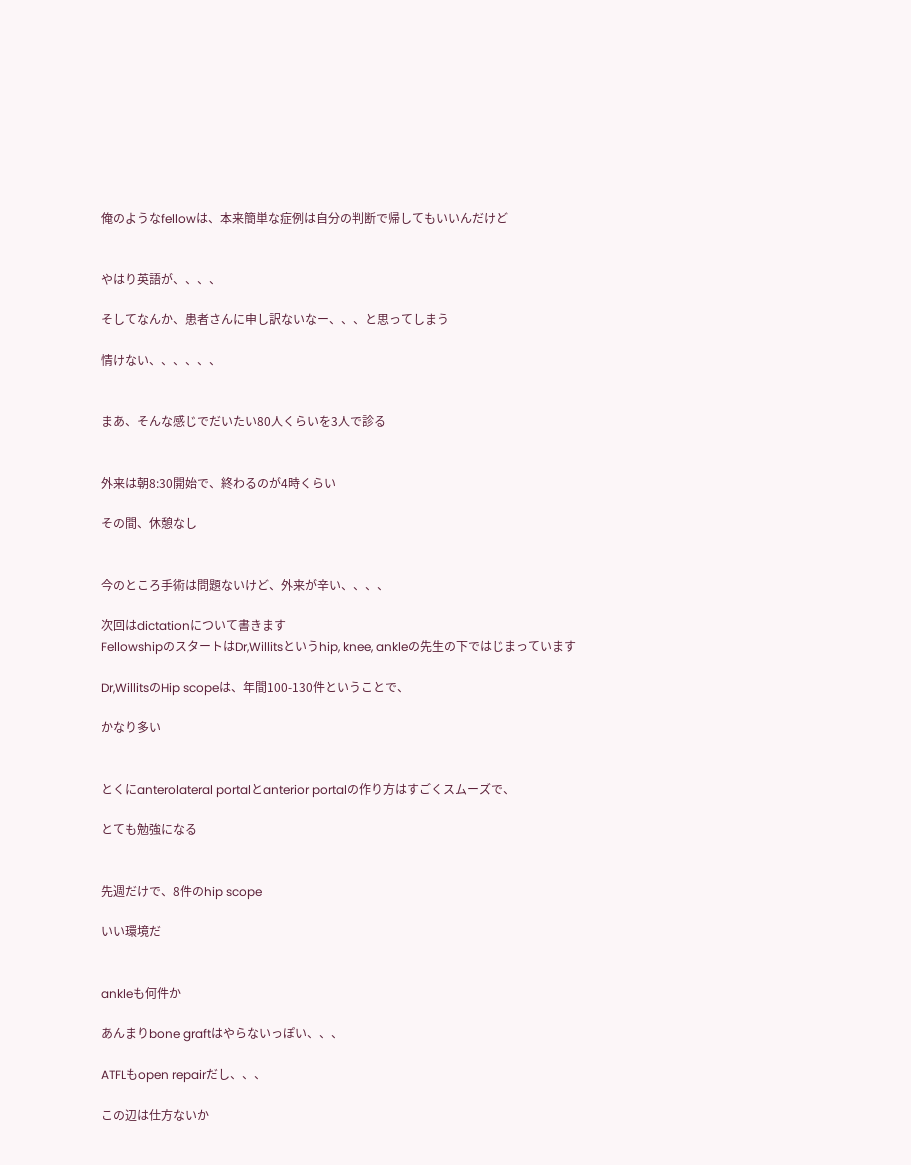俺のようなfellowは、本来簡単な症例は自分の判断で帰してもいいんだけど


やはり英語が、、、、

そしてなんか、患者さんに申し訳ないなー、、、と思ってしまう

情けない、、、、、、


まあ、そんな感じでだいたい80人くらいを3人で診る


外来は朝8:30開始で、終わるのが4時くらい

その間、休憩なし


今のところ手術は問題ないけど、外来が辛い、、、、

次回はdictationについて書きます
FellowshipのスタートはDr,Willitsというhip, knee, ankleの先生の下ではじまっています

Dr,WillitsのHip scopeは、年間100-130件ということで、

かなり多い


とくにanterolateral portalとanterior portalの作り方はすごくスムーズで、

とても勉強になる


先週だけで、8件のhip scope

いい環境だ


ankleも何件か

あんまりbone graftはやらないっぽい、、、

ATFLもopen repairだし、、、

この辺は仕方ないか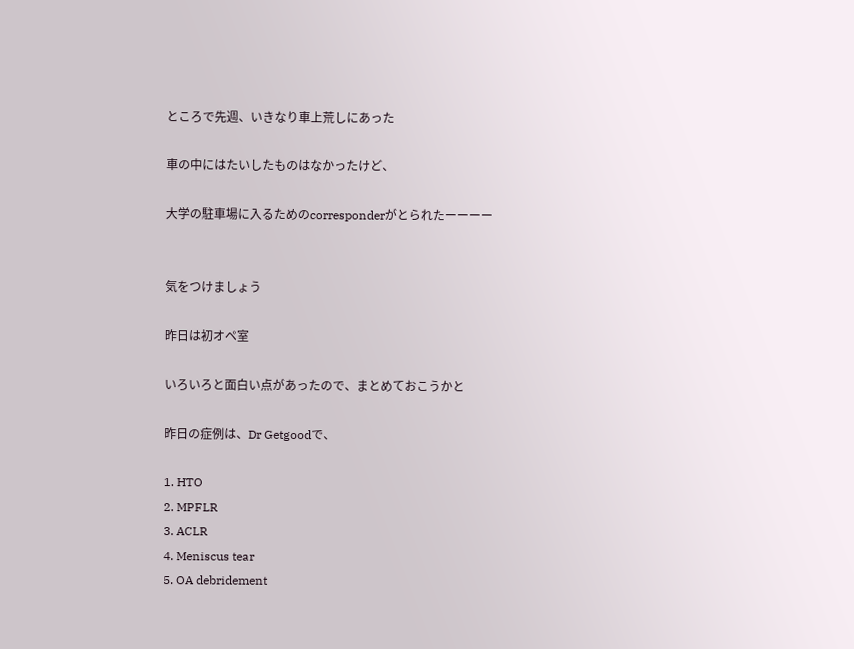ところで先週、いきなり車上荒しにあった

車の中にはたいしたものはなかったけど、

大学の駐車場に入るためのcorresponderがとられたーーーー


気をつけましょう

昨日は初オペ室

いろいろと面白い点があったので、まとめておこうかと

昨日の症例は、Dr Getgoodで、

1. HTO
2. MPFLR
3. ACLR
4. Meniscus tear
5. OA debridement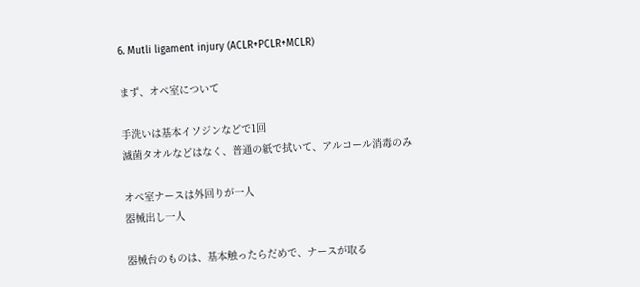6. Mutli ligament injury (ACLR+PCLR+MCLR)

まず、オペ室について

手洗いは基本イソジンなどで1回
滅菌タオルなどはなく、普通の紙で拭いて、アルコール消毒のみ

オペ室ナースは外回りが一人
器械出し一人

器械台のものは、基本触ったらだめで、ナースが取る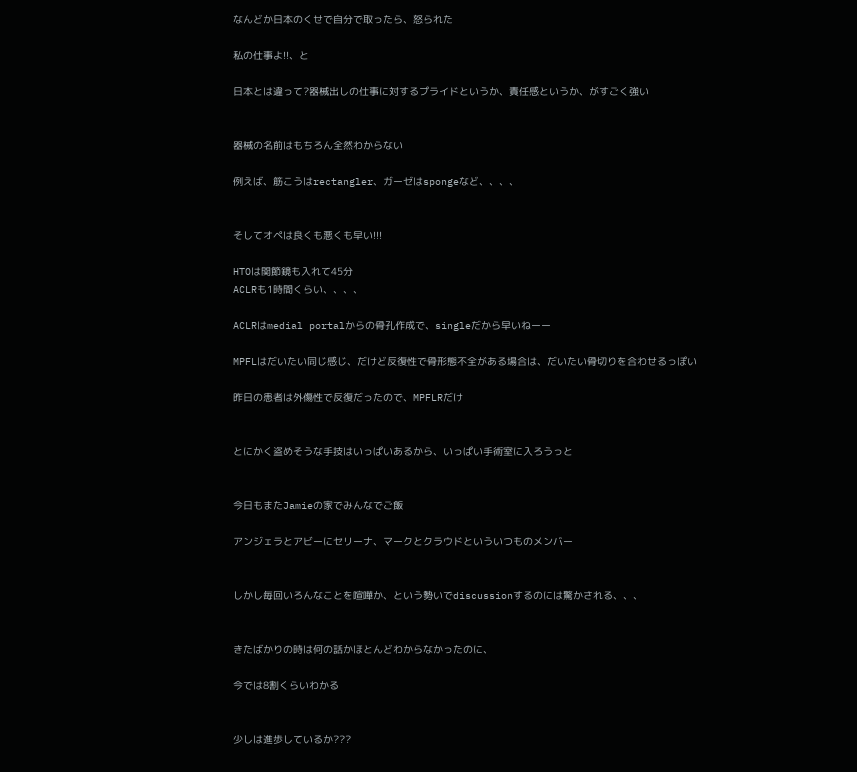なんどか日本のくせで自分で取ったら、怒られた

私の仕事よ!!、と

日本とは違って?器械出しの仕事に対するプライドというか、責任感というか、がすごく強い


器械の名前はもちろん全然わからない

例えば、筋こうはrectangler、ガーゼはspongeなど、、、、


そしてオペは良くも悪くも早い!!!

HTOは関節鏡も入れて45分
ACLRも1時間くらい、、、、

ACLRはmedial portalからの骨孔作成で、singleだから早いねーー

MPFLはだいたい同じ感じ、だけど反復性で骨形態不全がある場合は、だいたい骨切りを合わせるっぽい

昨日の患者は外傷性で反復だったので、MPFLRだけ


とにかく盗めそうな手技はいっぱいあるから、いっぱい手術室に入ろうっと


今日もまたJamieの家でみんなでご飯

アンジェラとアビーにセリーナ、マークとクラウドといういつものメンバー


しかし毎回いろんなことを喧嘩か、という勢いでdiscussionするのには驚かされる、、、


きたばかりの時は何の話かほとんどわからなかったのに、

今では8割くらいわかる


少しは進歩しているか???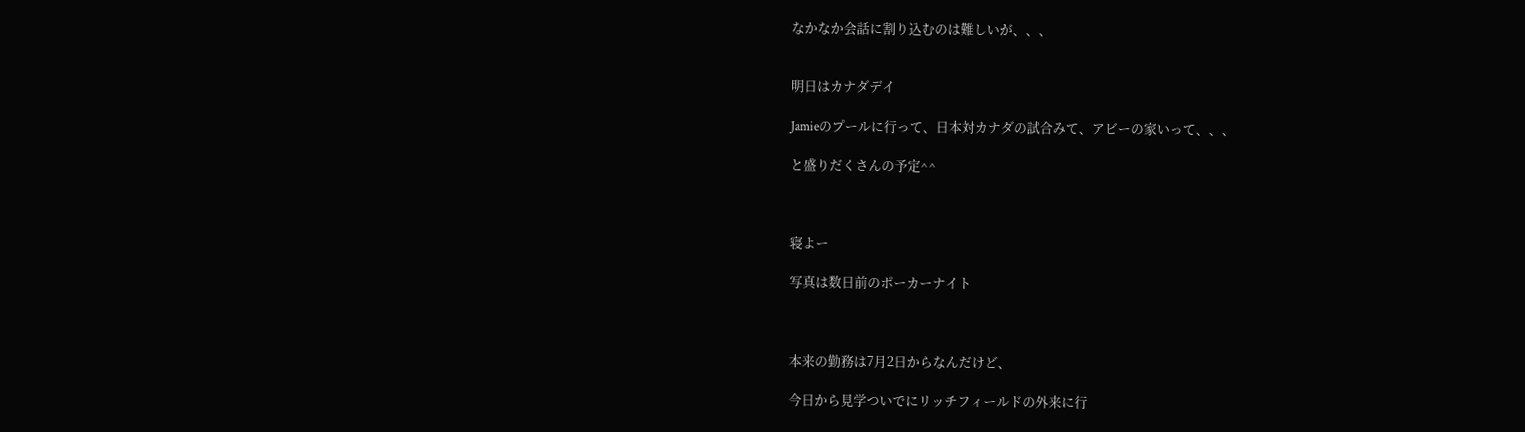なかなか会話に割り込むのは難しいが、、、


明日はカナダデイ

Jamieのプールに行って、日本対カナダの試合みて、アビーの家いって、、、

と盛りだくさんの予定^^



寝よー

写真は数日前のポーカーナイト



本来の勤務は7月2日からなんだけど、

今日から見学ついでにリッチフィールドの外来に行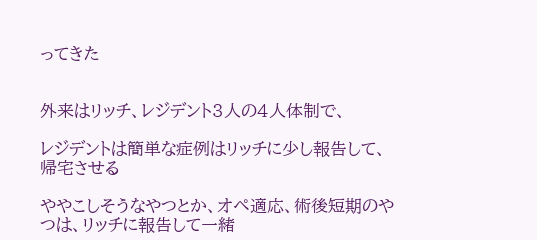ってきた


外来はリッチ、レジデント3人の4人体制で、

レジデントは簡単な症例はリッチに少し報告して、帰宅させる

ややこしそうなやつとか、オペ適応、術後短期のやつは、リッチに報告して一緒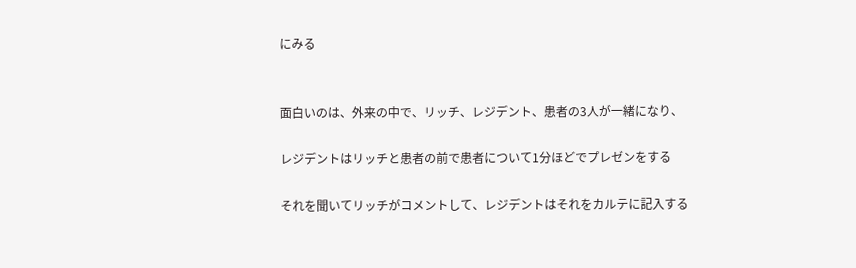にみる


面白いのは、外来の中で、リッチ、レジデント、患者の3人が一緒になり、

レジデントはリッチと患者の前で患者について1分ほどでプレゼンをする

それを聞いてリッチがコメントして、レジデントはそれをカルテに記入する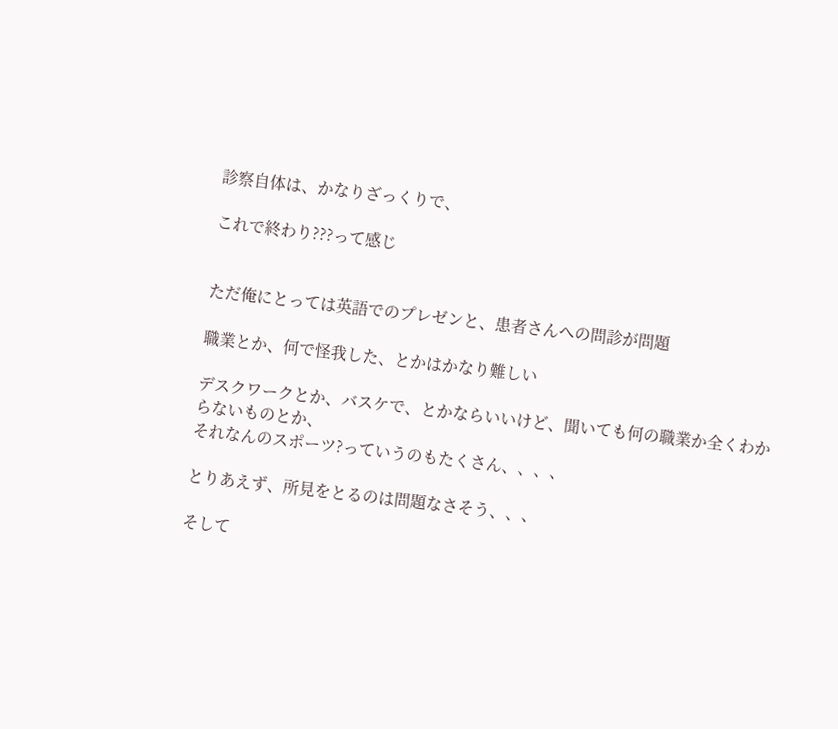診察自体は、かなりざっくりで、

これで終わり???って感じ


ただ俺にとっては英語でのプレゼンと、患者さんへの問診が問題

職業とか、何で怪我した、とかはかなり難しい

デスクワークとか、バスケで、とかならいいけど、聞いても何の職業か全くわからないものとか、
それなんのスポーツ?っていうのもたくさん、、、、

とりあえず、所見をとるのは問題なさそう、、、

そして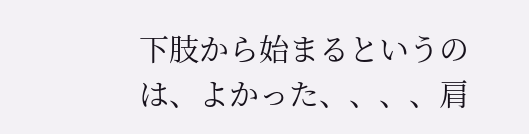下肢から始まるというのは、よかった、、、、肩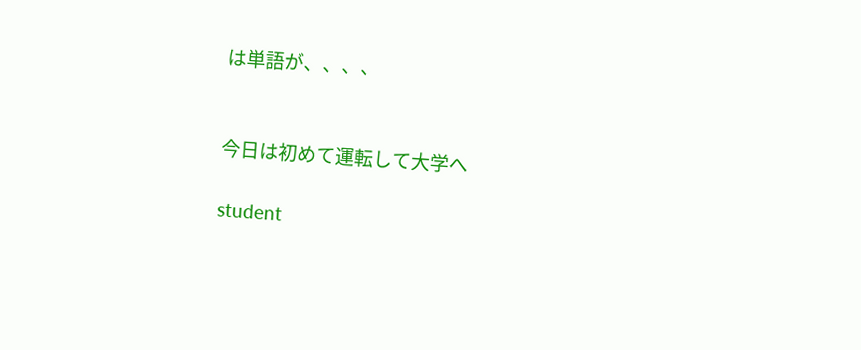は単語が、、、、


今日は初めて運転して大学へ

student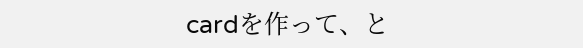cardを作って、と